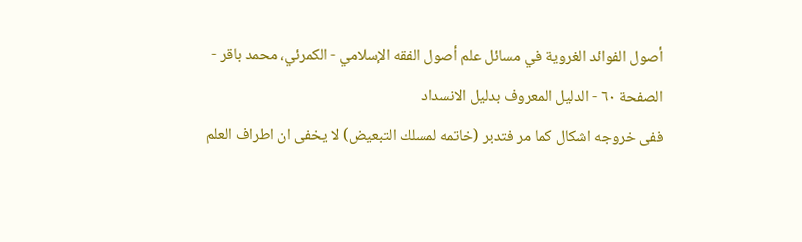أصول الفوائد الغروية في مسائل علم أصول الفقه الإسلامي - الكمرئي، محمد باقر - الصفحة ٦٠ - الدليل المعروف بدليل الانسداد
ففى خروجه اشكال كما مر فتدبر (خاتمه لمسلك التبعيض) لا يخفى ان اطراف العلم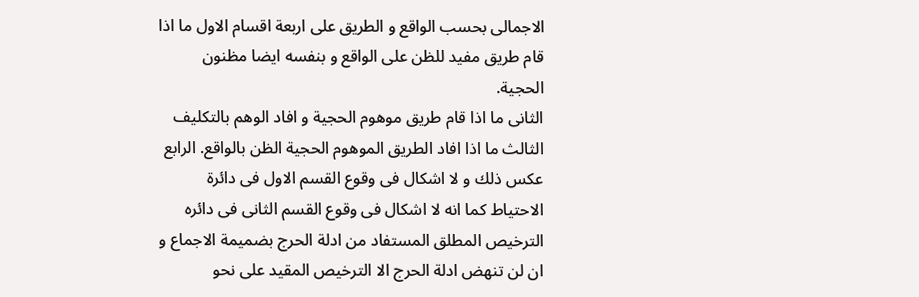الاجمالى بحسب الواقع و الطريق على اربعة اقسام الاول ما اذا قام طريق مفيد للظن على الواقع و بنفسه ايضا مظنون الحجية.
الثانى ما اذا قام طريق موهوم الحجية و افاد الوهم بالتكليف الثالث ما اذا افاد الطريق الموهوم الحجية الظن بالواقع. الرابع عكس ذلك و لا اشكال فى وقوع القسم الاول فى دائرة الاحتياط كما انه لا اشكال فى وقوع القسم الثانى فى دائره الترخيص المطلق المستفاد من ادلة الحرج بضميمة الاجماع و ان لن تنهض ادلة الحرج الا الترخيص المقيد على نحو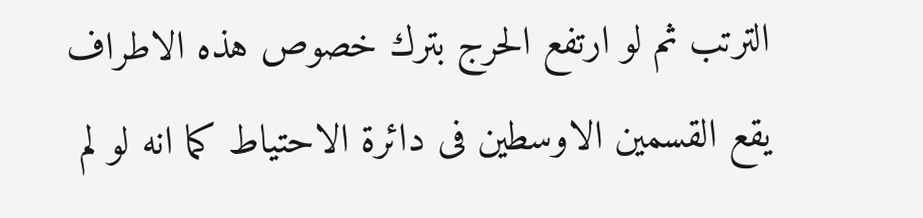الترتب ثم لو ارتفع الحرج بترك خصوص هذه الاطراف يقع القسمين الاوسطين فى دائرة الاحتياط كما انه لو لم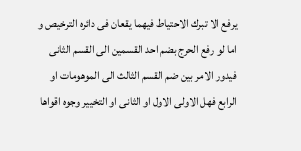يرفع الا تبرك الاحتياط فيهما يقعان فى دائره الترخيص و اما لو رفع الحرج بضم احد القسمين الى القسم الثانى فيدور الامر بين ضم القسم الثالث الى الموهومات او الرابع فهل الاولى الاول او الثانى او التخيير وجوه اقواها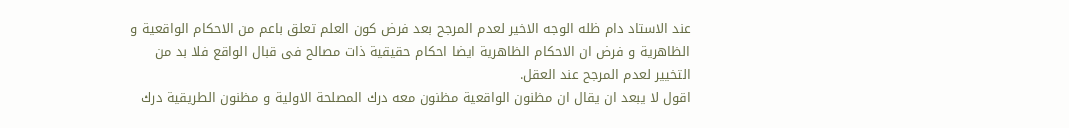عند الاستاد دام ظله الوجه الاخير لعدم المرجح بعد فرض كون العلم تعلق باعم من الاحكام الواقعية و الظاهرية و فرض ان الاحكام الظاهرية ايضا احكام حقيقية ذات مصالح فى قبال الواقع فلا بد من التخيير لعدم المرجح عند العقل.
اقول لا يبعد ان يقال ان مظنون الواقعية مظنون معه درك المصلحة الاولية و مظنون الطريقية درك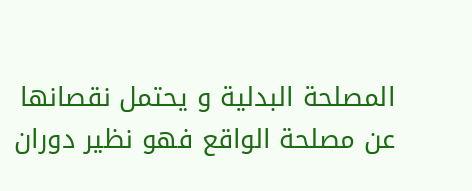المصلحة البدلية و يحتمل نقصانها عن مصلحة الواقع فهو نظير دوران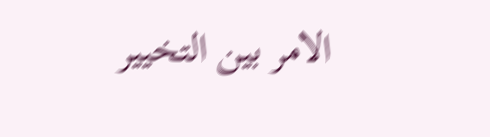الامر بين التخيير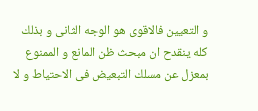و التعيين فالاقوى هو الوجه الثانى و بذلك كله ينقدح ان مبحث ظن المانع و الممنوع بمعزل عن مسلك التبعيض فى الاحتياط و لا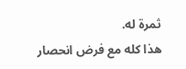ثمرة له.
هذا كله مع فرض انحصار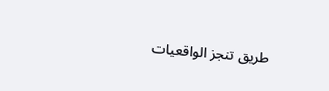طريق تنجز الواقعيات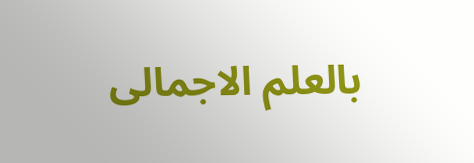بالعلم الاجمالى